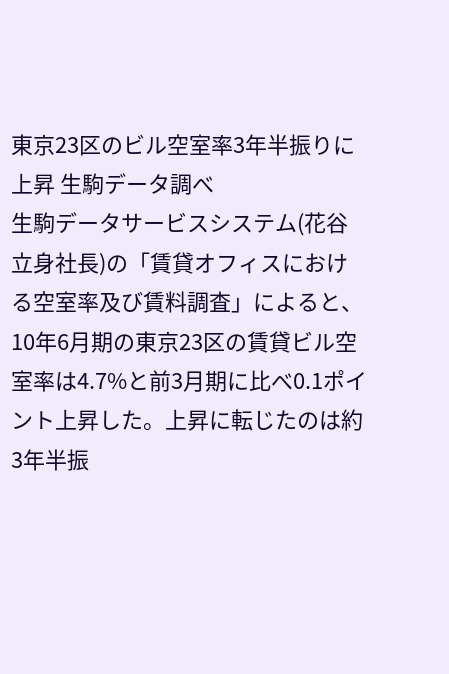東京23区のビル空室率3年半振りに上昇 生駒データ調べ
生駒データサービスシステム(花谷立身社長)の「賃貸オフィスにおける空室率及び賃料調査」によると、10年6月期の東京23区の賃貸ビル空室率は4.7%と前3月期に比べ0.1ポイント上昇した。上昇に転じたのは約3年半振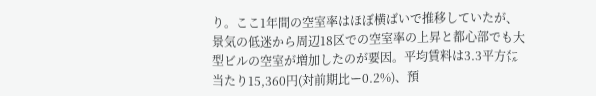り。ここ1年間の空室率はほぼ横ばいで推移していたが、景気の低迷から周辺18区での空室率の上昇と都心部でも大型ビルの空室が増加したのが要因。平均賃料は3.3平方㍍当たり15,360円(対前期比ー0.2%)、預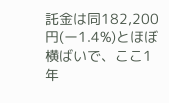託金は同182,200円(ー1.4%)とほぼ横ばいで、ここ1年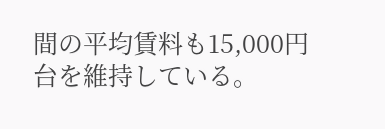間の平均賃料も15,000円台を維持している。